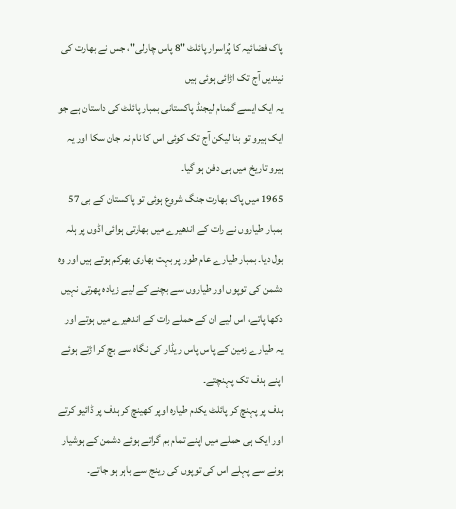پاک فضائیہ کا پُراسرار پائلٹ "8 پاس چارلی"، جس نے بھارت کی نیندیں آج تک اڑائی ہوئی ہیں
یہ ایک ایسے گمنام لیجنڈ پاکستانی بمبار پائلٹ کی داستان ہے جو ایک ہیرو تو بنا لیکن آج تک کوئی اس کا نام نہ جان سکا اور یہ ہیرو تاریخ میں ہی دفن ہو گیا۔
1965 میں پاک بھارت جنگ شروع ہوئی تو پاکستان کے بی 57 بمبار طیاروں نے رات کے اندھیرے میں بھارتی ہوائی اڈوں پر ہلہ بول دیا۔ بمبار طیارے عام طور پر بہت بھاری بھرکم ہوتے ہیں اور وہ دشمن کی توپوں اور طیاروں سے بچنے کے لیے زیادہ پھرتی نہیں دکھا پاتے، اس لیے ان کے حملے رات کے اندھیرے میں ہوتے اور یہ طیارے زمین کے پاس پاس ریڈار کی نگاہ سے بچ کر اڑتے ہوئے اپنے ہدف تک پہنچتے۔
ہدف پر پہنچ کر پائلٹ یکدم طیارہ اوپر کھینچ کر ہدف پر ڈائیو کرتے اور ایک ہی حملے میں اپنے تمام بم گراتے ہوئے دشمن کے ہوشیار ہونے سے پہلے اس کی توپوں کی رینج سے باہر ہو جاتے۔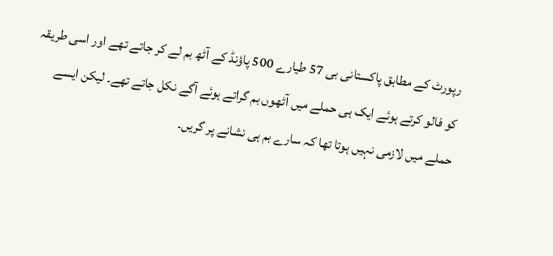رپورٹ کے مطابق پاکستانی بی 57 طیارے 500 پاؤنڈ کے آٹھ بم لے کر جاتے تھے اور اسی طریقہ کو فالو کرتے ہوئے ایک ہی حملے میں آٹھوں بم گراتے ہوئے آگے نکل جاتے تھے۔ لیکن ایسے حملے میں لازمی نہیں ہوتا تھا کہ سارے بم ہی نشانے پر گریں۔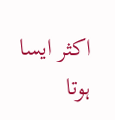اکثر ایسا ہوتا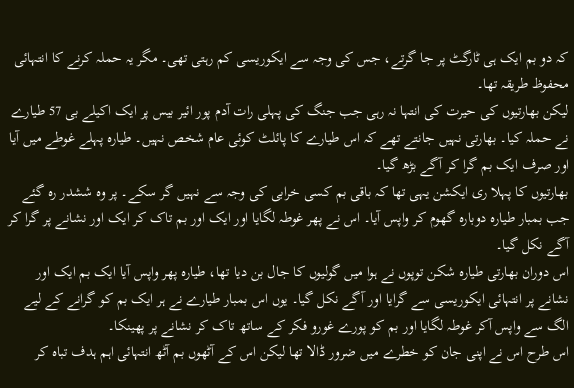کہ دو بم ایک ہی ٹارگٹ پر جا گرتے، جس کی وجہ سے ایکوریسی کم رہتی تھی۔ مگر یہ حملہ کرنے کا انتہائی محفوظ طریقہ تھا۔
لیکن بھارتیوں کی حیرت کی انتہا نہ رہی جب جنگ کی پہلی رات آدم پور ائیر بیس پر ایک اکیلے بی 57 طیارے نے حملہ کیا۔ بھارتی نہیں جانتے تھے کہ اس طیارے کا پائلٹ کوئی عام شخص نہیں۔ طیارہ پہلے غوطے میں آیا اور صرف ایک بم گرا کر آگے بڑھ گیا۔
بھارتیوں کا پہلا ری ایکشن یہی تھا کہ باقی بم کسی خرابی کی وجہ سے نہیں گر سکے۔ پر وہ ششدر رہ گئے جب بمبار طیارہ دوبارہ گھوم کر واپس آیا۔ اس نے پھر غوطہ لگایا اور ایک اور بم تاک کر ایک اور نشانے پر گرا کر آگے نکل گیا۔
اس دوران بھارتی طیارہ شکن توپوں نے ہوا میں گولیوں کا جال بن دیا تھا، طیارہ پھر واپس آیا ایک بم ایک اور نشانے پر انتہائی ایکوریسی سے گرایا اور آگے نکل گیا۔ یوں اس بمبار طیارے نے ہر ایک بم کو گرانے کے لیے الگ سے واپس آکر غوطہ لگایا اور بم کو پورے غورو فکر کے ساتھ تاک کر نشانے پر پھینکا۔
اس طرح اس نے اپنی جان کو خطرے میں ضرور ڈالا تھا لیکن اس کے آٹھوں بم آٹھ انتہائی اہم ہدف تباہ کر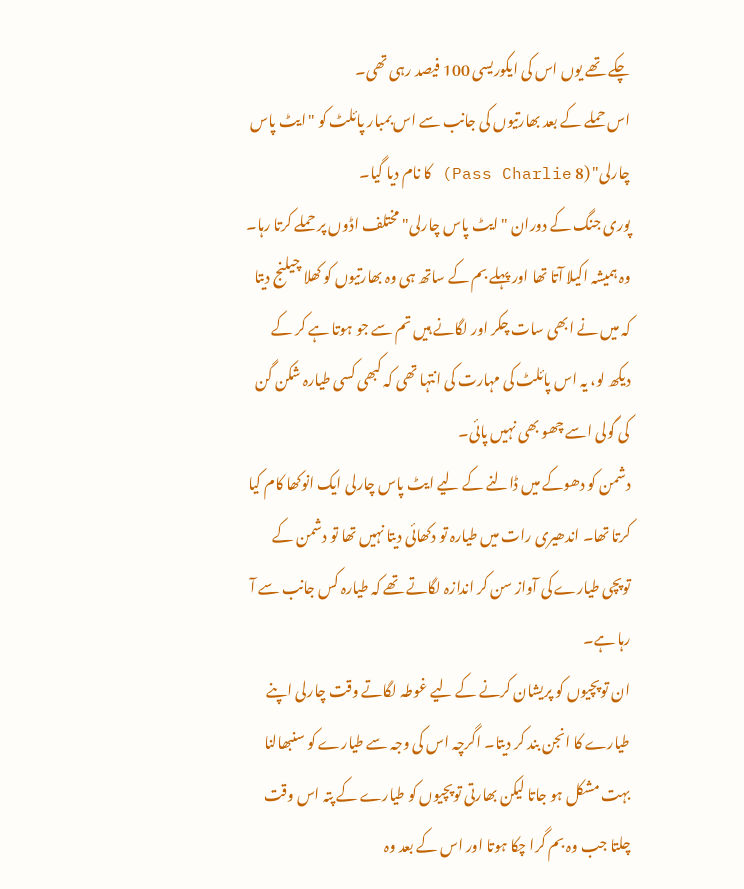چکے تھے یوں اس کی ایکوریسی 100 فیصد رہی تھی۔
اس حملے کے بعد بھارتیوں کی جانب سے اس بمبار پائلٹ کو "ایٹ پاس چارلی" (8 Pass Charlie) کا نام دیا گیا۔
پوری جنگ کے دوران "ایٹ پاس چارلی" مختلف اڈوں پر حملے کرتا رہا۔ وہ ہمیشہ اکیلا آتا تھا اور پہلے بم کے ساتھ ہی وہ بھارتیوں کو کھلا چیلنج دیتا کہ میں نے ابھی سات چکر اور لگانے ہیں تم سے جو ہوتا ہے کر کے دیکھ لو، یہ اس پائلٹ کی مہارت کی انتہا تھی کہ کبھی کسی طیارہ شکن گن کی گولی اسے چھو بھی نہیں پائی۔
دشمن کو دھوکے میں ڈالنے کے لیے ایٹ پاس چارلی ایک انوکھا کام کیا کرتا تھا۔ اندھیری رات میں طیارہ تو دکھائی دیتا نہیں تھا تو دشمن کے توپچی طیارے کی آواز سن کر اندازہ لگاتے تھے کہ طیارہ کس جانب سے آ رہا ہے۔
ان توپچیوں کو پریشان کرنے کے لیے غوطہ لگاتے وقت چارلی اپنے طیارے کا انجن بند کر دیتا۔ اگرچہ اس کی وجہ سے طیارے کو سنبھالنا بہت مشکل ہو جاتا لیکن بھارتی توپچیوں کو طیارے کے پتہ اس وقت چلتا جب وہ بم گرا چکا ہوتا اور اس کے بعد وہ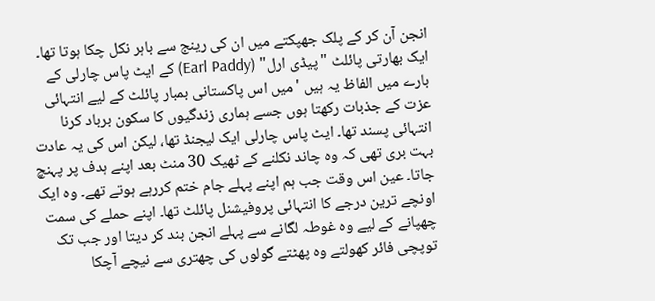انجن آن کر کے پلک جھپکتے میں ان کی رینج سے باہر نکل چکا ہوتا تھا۔
ایک بھارتی پائلٹ "پیڈی ارل" (Earl Paddy) کے ایٹ پاس چارلی کے بارے میں الفاظ یہ ہیں 'میں اس پاکستانی بمبار پائلٹ کے لیے انتہائی عزت کے جذبات رکھتا ہوں جسے ہماری زندگیوں کا سکون برباد کرنا انتہائی پسند تھا۔ ایٹ پاس چارلی ایک لیجنڈ تھا، لیکن اس کی یہ عادت بہت بری تھی کہ وہ چاند نکلنے کے ٹھیک 30 منٹ بعد اپنے ہدف پر پہنچ جاتا۔ عین اس وقت جب ہم اپنے پہلے جام ختم کررہے ہوتے تھے۔ وہ ایک اونچے ترین درجے کا انتہائی پروفیشنل پائلٹ تھا۔ اپنے حملے کی سمت چھپانے کے لیے وہ غوطہ لگانے سے پہلے انجن بند کر دیتا اور جب تک توپچی فائر کھولتے وہ پھٹتے گولوں کی چھتری سے نیچے آچکا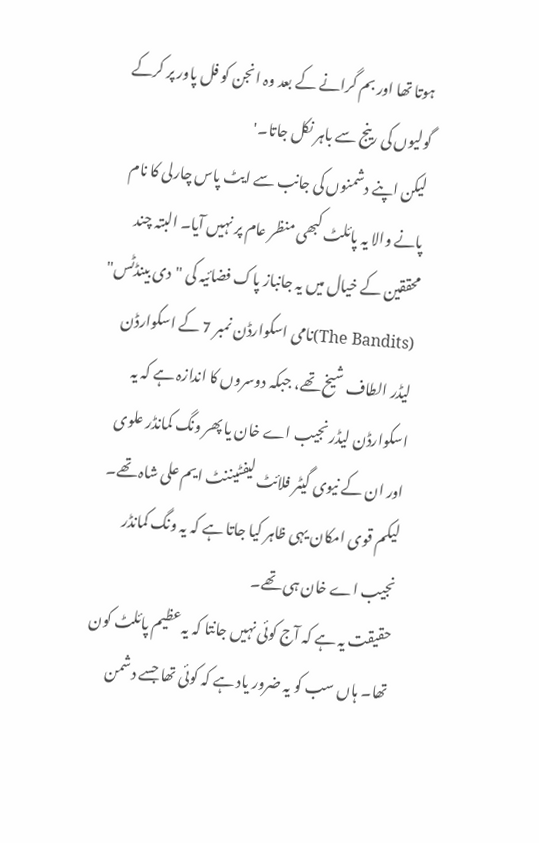ہوتا تھا اور بم گرانے کے بعد وہ انجن کو فل پاور پر کرکے گولیوں کی رینج سے باہر نکل جاتا۔'
لیکن اپنے دشمنوں کی جانب سے ایٹ پاس چارلی کا نام پانے والا یہ پائلٹ کبھی منظر عام پر نہیں آیا۔ البتہ چند محققین کے خیال میں یہ جانباز پاک فضائیہ کی "دی بینڈٹس" (The Bandits)نامی اسکوارڈن نمبر 7 کے اسکوارڈن لیڈر الطاف شیخ تھے، جبکہ دوسروں کا اندازہ ہے کہ یہ اسکوارڈن لیڈر نجیب اے خان یا پھر ونگ کمانڈر علوی اور ان کے نیوی گیٹر فلائٹ لیفٹیننٹ ایم علی شاہ تھے۔
لیکم قوی امکان یہی ظاہر کیا جاتا ہے کہ یہ ونگ کمانڈر نجیب اے خان ہی تھے۔
حقیقت یہ ہے کہ آج کوئی نہیں جانتا کہ یہ عظیم پائلٹ کون تھا۔ ہاں سب کو یہ ضرور یاد ہے کہ کوئی تھا جسے دشمن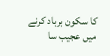کا سکون برباد کرنے میں عجیب سا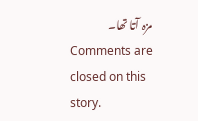مزہ آتا تھا۔
Comments are closed on this story.